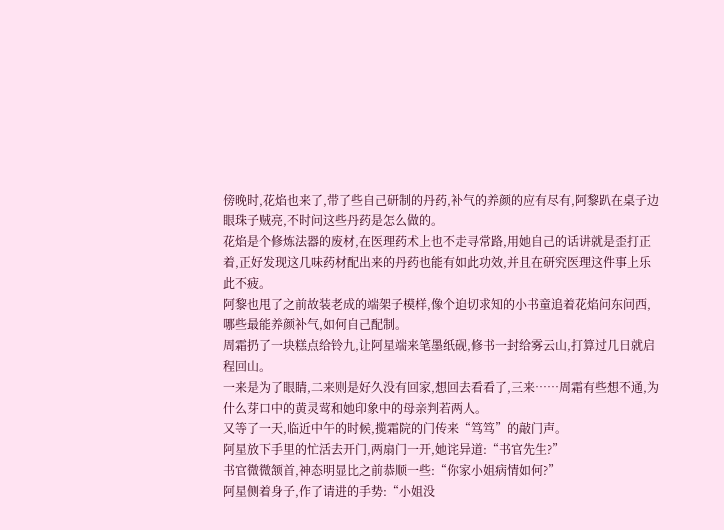傍晚时,花焰也来了,带了些自己研制的丹药,补气的养颜的应有尽有,阿黎趴在桌子边眼珠子贼亮,不时问这些丹药是怎么做的。
花焰是个修炼法器的废材,在医理药术上也不走寻常路,用她自己的话讲就是歪打正着,正好发现这几味药材配出来的丹药也能有如此功效,并且在研究医理这件事上乐此不疲。
阿黎也甩了之前故装老成的端架子模样,像个迫切求知的小书童追着花焰问东问西,哪些最能养颜补气,如何自己配制。
周霜扔了一块糕点给铃九,让阿星端来笔墨纸砚,修书一封给雾云山,打算过几日就启程回山。
一来是为了眼睛,二来则是好久没有回家,想回去看看了,三来……周霜有些想不通,为什么芽口中的黄灵莺和她印象中的母亲判若两人。
又等了一天,临近中午的时候,揽霜院的门传来“笃笃”的敲门声。
阿星放下手里的忙活去开门,两扇门一开,她诧异道:“书官先生?”
书官微微颔首,神态明显比之前恭顺一些:“你家小姐病情如何?”
阿星侧着身子,作了请进的手势:“小姐没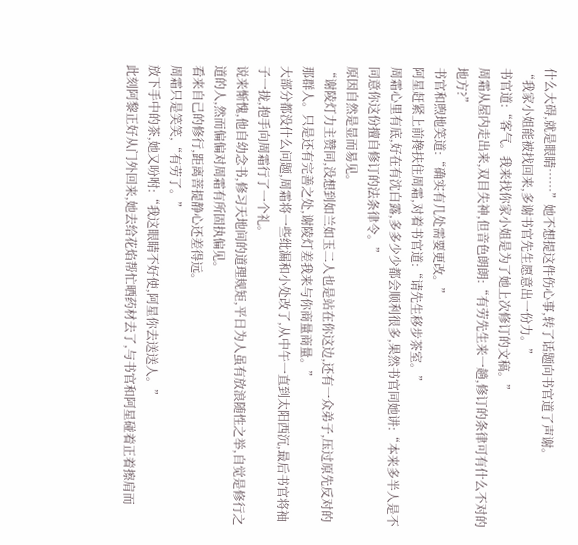什么大碍,就是眼睛……”她不想提这件伤心事,转了话题向书官道了声谢。
“我家小姐能被找回来,多谢书官先生愿意出一份力。”
书官道:“客气。我来找你家小姐是为了她上次修订的文稿。”
周霜从屋内走出来,双目失神,但音色朗朗:“有劳先生来一趟,修订的条律可有什么不对的地方?”
书官和煦地笑道:“确实有几处需要更改。”
阿星赶紧上前搀扶住周霜,对着书官道:“请先生移步茶室。”
周霜心里有底,好在有沈白露,多多少少都会顺利很多,果然书官同她讲:“本来多半人是不同意你这份擅自修订的法条律令。”
原因自然是显而易见。
“谢陵灯力主赞同,没想到如兰如玉二人也是站在你这边,还有一众弟子,压过原先反对的那群人。只是还有完善之处,谢陵灯差我来与你商量商量。”
大部分都没什么问题,周霜将一些纰漏和小处改了,从中午一直到太阳西沉,最后书官将袖子一拢,抱手向周霜行了一个礼。
说来惭愧,他自幼念书,修习天地间的道理规矩,平日为人虽有放浪随性之举,自觉是修行之道的人,然而偏偏对周霜有所固执偏见。
看来自己的修行,距离菩提静心还差得远。
周霜只是笑笑,“有劳了。”
放下手中的茶,她又吩咐:“我这眼睛不好使,阿星你去送送人。”
此刻阿黎正好从门外回来,她去给花焰帮忙晒药材去了,与书官和阿星碰着正着擦肩而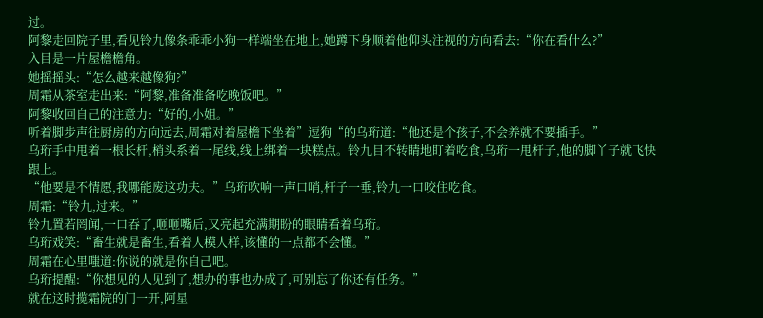过。
阿黎走回院子里,看见铃九像条乖乖小狗一样端坐在地上,她蹲下身顺着他仰头注视的方向看去:“你在看什么?”
入目是一片屋檐檐角。
她摇摇头:“怎么越来越像狗?”
周霜从茶室走出来:“阿黎,准备准备吃晚饭吧。”
阿黎收回自己的注意力:“好的,小姐。”
听着脚步声往厨房的方向远去,周霜对着屋檐下坐着”逗狗“的乌珩道:“他还是个孩子,不会养就不要插手。”
乌珩手中甩着一根长杆,梢头系着一尾线,线上绑着一块糕点。铃九目不转睛地盯着吃食,乌珩一甩杆子,他的脚丫子就飞快跟上。
“他要是不情愿,我哪能废这功夫。”乌珩吹响一声口哨,杆子一垂,铃九一口咬住吃食。
周霜:“铃九,过来。”
铃九置若罔闻,一口吞了,咂咂嘴后,又亮起充满期盼的眼睛看着乌珩。
乌珩戏笑:“畜生就是畜生,看着人模人样,该懂的一点都不会懂。”
周霜在心里嗤道:你说的就是你自己吧。
乌珩提醒:“你想见的人见到了,想办的事也办成了,可别忘了你还有任务。”
就在这时揽霜院的门一开,阿星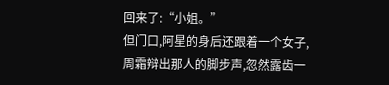回来了:“小姐。”
但门口,阿星的身后还跟着一个女子,周霜辩出那人的脚步声,忽然露齿一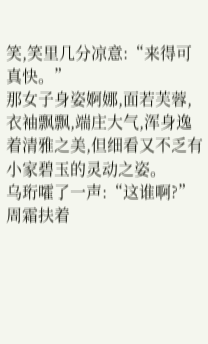笑,笑里几分凉意:“来得可真快。”
那女子身姿婀娜,面若芙蓉,衣袖飘飘,端庄大气,浑身逸着清雅之美,但细看又不乏有小家碧玉的灵动之姿。
乌珩嚯了一声:“这谁啊?”
周霜扶着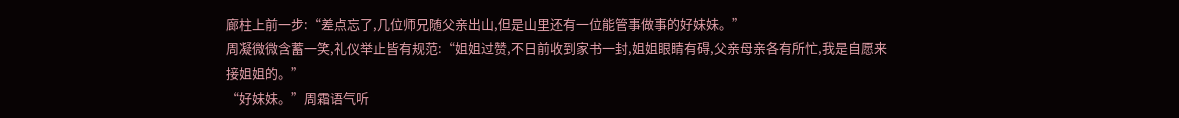廊柱上前一步:“差点忘了,几位师兄随父亲出山,但是山里还有一位能管事做事的好妹妹。”
周凝微微含蓄一笑,礼仪举止皆有规范:“姐姐过赞,不日前收到家书一封,姐姐眼睛有碍,父亲母亲各有所忙,我是自愿来接姐姐的。”
“好妹妹。”周霜语气听